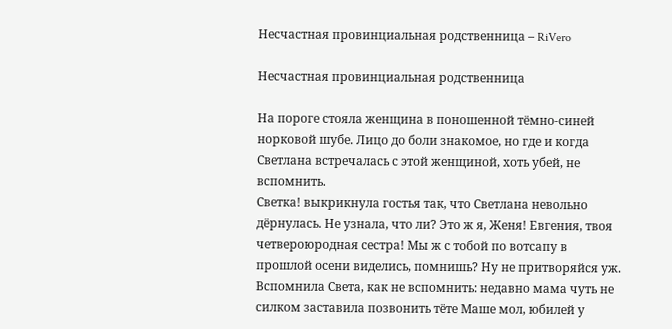Несчастная провинциальная родственница – RiVero

Несчастная провинциальная родственница

На пороге стояла женщина в поношенной тёмно-синей норковой шубе. Лицо до боли знакомое, но где и когда Светлана встречалась с этой женщиной, хоть убей, не вспомнить.
Светка! выкрикнула гостья так, что Светлана невольно дёрнулась. Не узнала, что ли? Это ж я, Женя! Евгения, твоя четвероюродная сестра! Мы ж с тобой по вотсапу в прошлой осени виделись, помнишь? Ну не притворяйся уж.
Вспомнила Света, как не вспомнить: недавно мама чуть не силком заставила позвонить тёте Маше мол, юбилей у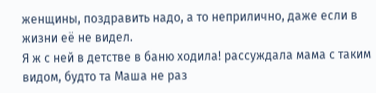женщины, поздравить надо, а то неприлично, даже если в жизни её не видел.
Я ж с ней в детстве в баню ходила! рассуждала мама с таким видом, будто та Маша не раз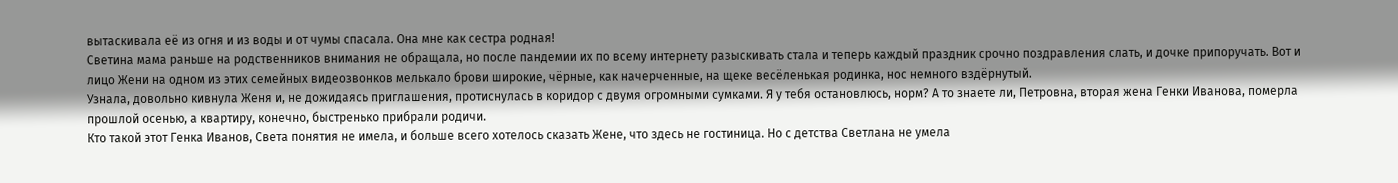вытаскивала её из огня и из воды и от чумы спасала. Она мне как сестра родная!
Светина мама раньше на родственников внимания не обращала, но после пандемии их по всему интернету разыскивать стала и теперь каждый праздник срочно поздравления слать, и дочке припоручать. Вот и лицо Жени на одном из этих семейных видеозвонков мелькало брови широкие, чёрные, как начерченные, на щеке весёленькая родинка, нос немного вздёрнутый.
Узнала, довольно кивнула Женя и, не дожидаясь приглашения, протиснулась в коридор с двумя огромными сумками. Я у тебя остановлюсь, норм? А то знаете ли, Петровна, вторая жена Генки Иванова, померла прошлой осенью, а квартиру, конечно, быстренько прибрали родичи.
Кто такой этот Генка Иванов, Света понятия не имела, и больше всего хотелось сказать Жене, что здесь не гостиница. Но с детства Светлана не умела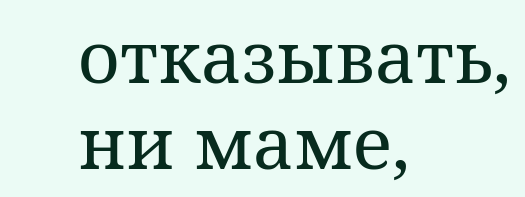отказывать, ни маме,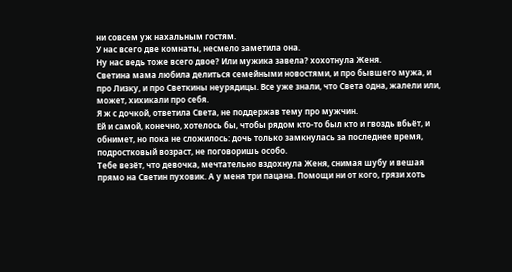ни совсем уж нахальным гостям.
У нас всего две комнаты, несмело заметила она.
Ну нас ведь тоже всего двое? Или мужика завела? хохотнула Женя.
Светина мама любила делиться семейными новостями, и про бывшего мужа, и про Лизку, и про Светкины неурядицы. Все уже знали, что Света одна, жалели или, может, хихикали про себя.
Я ж с дочкой, ответила Света, не поддержав тему про мужчин.
Ей и самой, конечно, хотелось бы, чтобы рядом кто-то был кто и гвоздь вбьёт, и обнимет, но пока не сложилось: дочь только замкнулась за последнее время, подростковый возраст, не поговоришь особо.
Тебе везёт, что девочка, мечтательно вздохнула Женя, снимая шубу и вешая прямо на Светин пуховик. А у меня три пацана. Помощи ни от кого, грязи хоть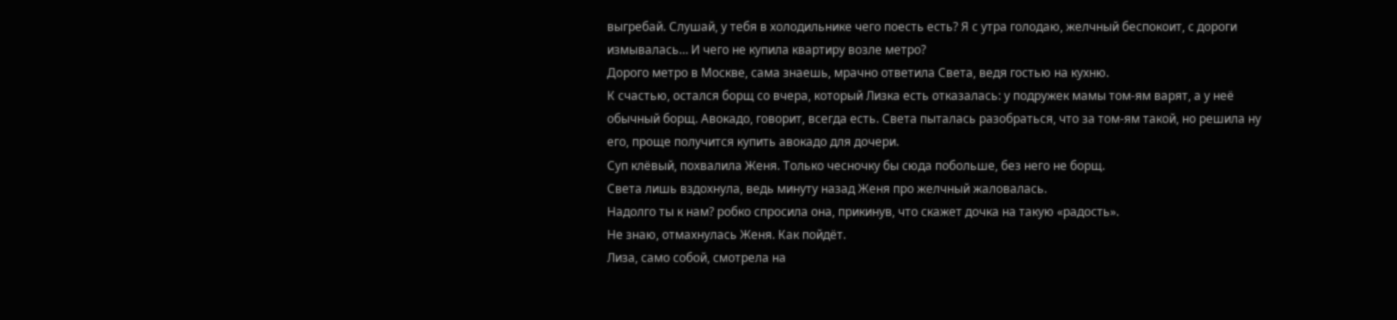выгребай. Слушай, у тебя в холодильнике чего поесть есть? Я с утра голодаю, желчный беспокоит, с дороги измывалась… И чего не купила квартиру возле метро?
Дорого метро в Москве, сама знаешь, мрачно ответила Света, ведя гостью на кухню.
К счастью, остался борщ со вчера, который Лизка есть отказалась: у подружек мамы том-ям варят, а у неё обычный борщ. Авокадо, говорит, всегда есть. Света пыталась разобраться, что за том-ям такой, но решила ну его, проще получится купить авокадо для дочери.
Суп клёвый, похвалила Женя. Только чесночку бы сюда побольше, без него не борщ.
Света лишь вздохнула, ведь минуту назад Женя про желчный жаловалась.
Надолго ты к нам? робко спросила она, прикинув, что скажет дочка на такую «радость».
Не знаю, отмахнулась Женя. Как пойдёт.
Лиза, само собой, смотрела на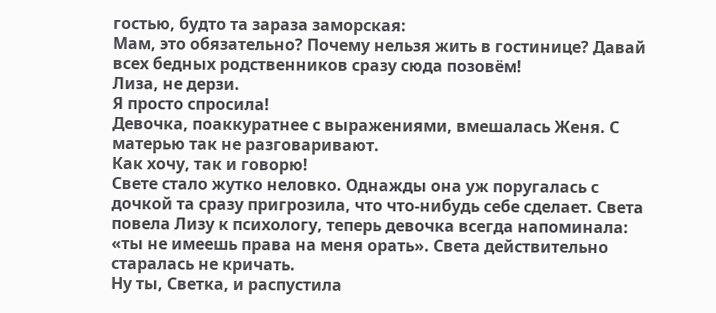гостью, будто та зараза заморская:
Мам, это обязательно? Почему нельзя жить в гостинице? Давай всех бедных родственников сразу сюда позовём!
Лиза, не дерзи.
Я просто спросила!
Девочка, поаккуратнее с выражениями, вмешалась Женя. С матерью так не разговаривают.
Как хочу, так и говорю!
Свете стало жутко неловко. Однажды она уж поругалась с дочкой та сразу пригрозила, что что-нибудь себе сделает. Света повела Лизу к психологу, теперь девочка всегда напоминала: «ты не имеешь права на меня орать». Света действительно старалась не кричать.
Ну ты, Светка, и распустила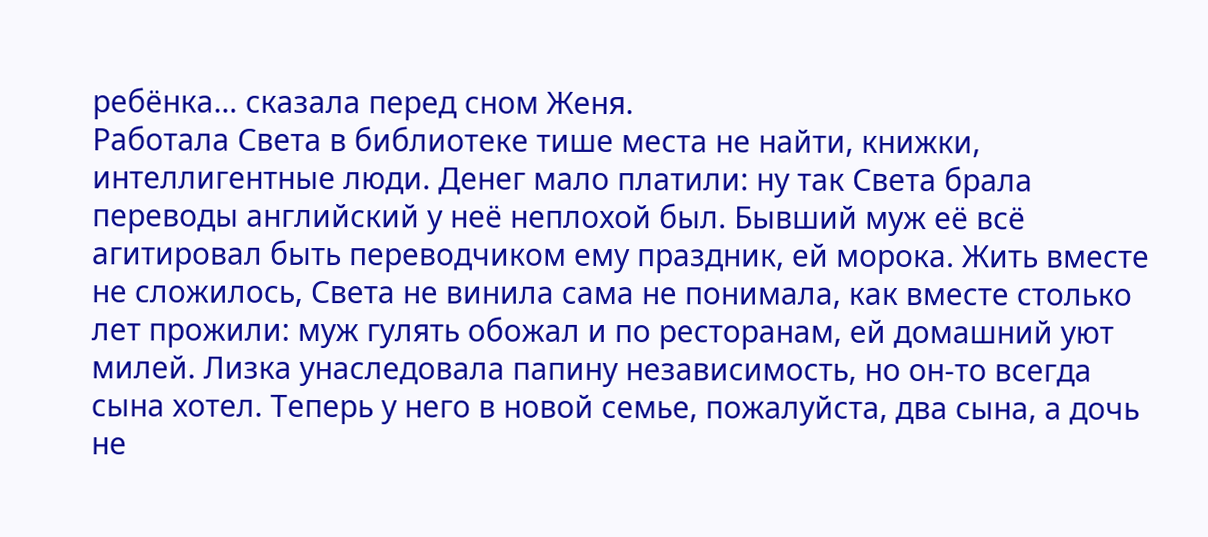ребёнка… сказала перед сном Женя.
Работала Света в библиотеке тише места не найти, книжки, интеллигентные люди. Денег мало платили: ну так Света брала переводы английский у неё неплохой был. Бывший муж её всё агитировал быть переводчиком ему праздник, ей морока. Жить вместе не сложилось, Света не винила сама не понимала, как вместе столько лет прожили: муж гулять обожал и по ресторанам, ей домашний уют милей. Лизка унаследовала папину независимость, но он-то всегда сына хотел. Теперь у него в новой семье, пожалуйста, два сына, а дочь не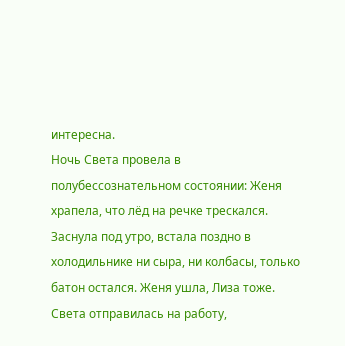интересна.
Ночь Света провела в полубессознательном состоянии: Женя храпела, что лёд на речке трескался. Заснула под утро, встала поздно в холодильнике ни сыра, ни колбасы, только батон остался. Женя ушла, Лиза тоже. Света отправилась на работу,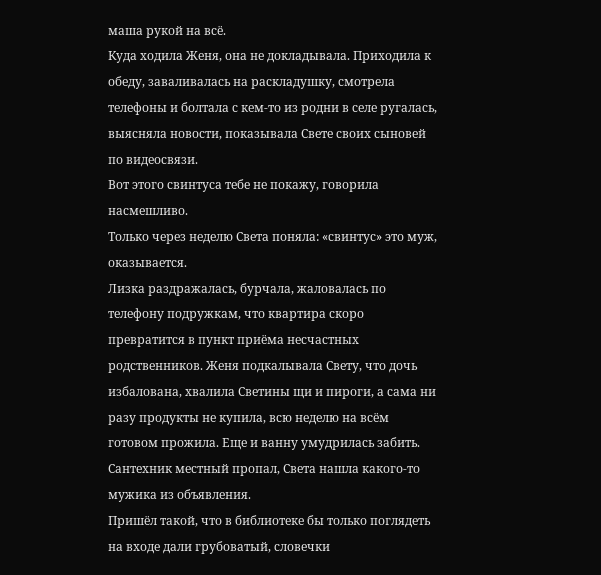маша рукой на всё.
Куда ходила Женя, она не докладывала. Приходила к обеду, заваливалась на раскладушку, смотрела телефоны и болтала с кем-то из родни в селе ругалась, выясняла новости, показывала Свете своих сыновей по видеосвязи.
Вот этого свинтуса тебе не покажу, говорила насмешливо.
Только через неделю Света поняла: «свинтус» это муж, оказывается.
Лизка раздражалась, бурчала, жаловалась по телефону подружкам, что квартира скоро превратится в пункт приёма несчастных родственников. Женя подкалывала Свету, что дочь избалована, хвалила Светины щи и пироги, а сама ни разу продукты не купила, всю неделю на всём готовом прожила. Еще и ванну умудрилась забить. Сантехник местный пропал, Света нашла какого-то мужика из объявления.
Пришёл такой, что в библиотеке бы только поглядеть на входе дали грубоватый, словечки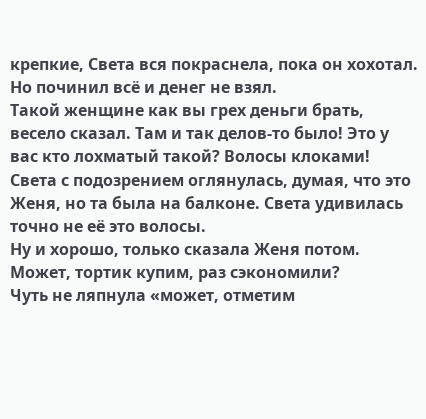крепкие, Света вся покраснела, пока он хохотал. Но починил всё и денег не взял.
Такой женщине как вы грех деньги брать, весело сказал. Там и так делов-то было! Это у вас кто лохматый такой? Волосы клоками!
Света с подозрением оглянулась, думая, что это Женя, но та была на балконе. Света удивилась точно не её это волосы.
Ну и хорошо, только сказала Женя потом. Может, тортик купим, раз сэкономили?
Чуть не ляпнула «может, отметим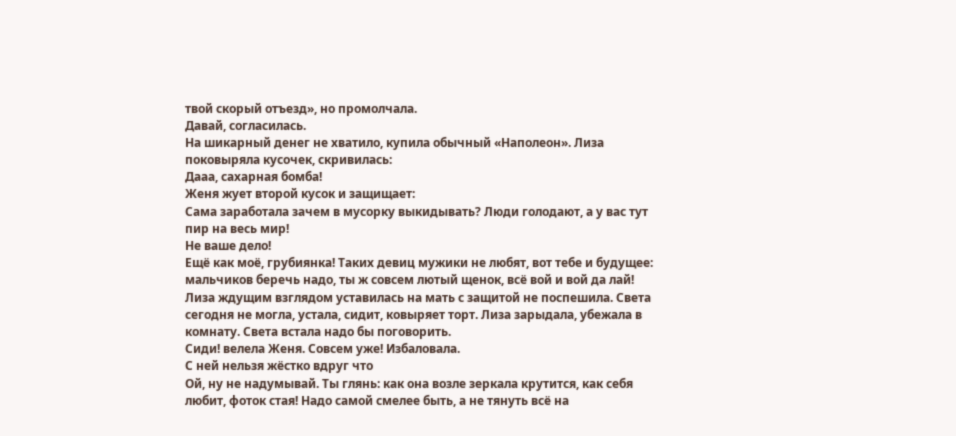твой скорый отъезд», но промолчала.
Давай, согласилась.
На шикарный денег не хватило, купила обычный «Наполеон». Лиза поковыряла кусочек, скривилась:
Дааа, сахарная бомба!
Женя жует второй кусок и защищает:
Сама заработала зачем в мусорку выкидывать? Люди голодают, а у вас тут пир на весь мир!
Не ваше дело!
Ещё как моё, грубиянка! Таких девиц мужики не любят, вот тебе и будущее: мальчиков беречь надо, ты ж совсем лютый щенок, всё вой и вой да лай!
Лиза ждущим взглядом уставилась на мать с защитой не поспешила. Света сегодня не могла, устала, сидит, ковыряет торт. Лиза зарыдала, убежала в комнату. Света встала надо бы поговорить.
Сиди! велела Женя. Совсем уже! Избаловала.
С ней нельзя жёстко вдруг что
Ой, ну не надумывай. Ты глянь: как она возле зеркала крутится, как себя любит, фоток стая! Надо самой смелее быть, а не тянуть всё на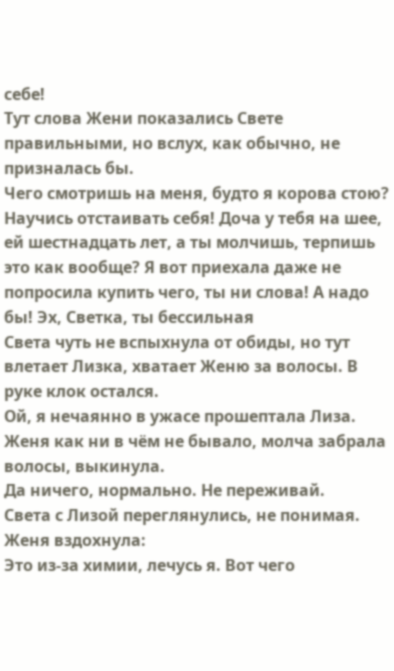себе!
Тут слова Жени показались Свете правильными, но вслух, как обычно, не призналась бы.
Чего смотришь на меня, будто я корова стою? Научись отстаивать себя! Доча у тебя на шее, ей шестнадцать лет, а ты молчишь, терпишь это как вообще? Я вот приехала даже не попросила купить чего, ты ни слова! А надо бы! Эх, Светка, ты бессильная
Света чуть не вспыхнула от обиды, но тут влетает Лизка, хватает Женю за волосы. В руке клок остался.
Ой, я нечаянно в ужасе прошептала Лиза.
Женя как ни в чём не бывало, молча забрала волосы, выкинула.
Да ничего, нормально. Не переживай.
Света с Лизой переглянулись, не понимая. Женя вздохнула:
Это из-за химии, лечусь я. Вот чего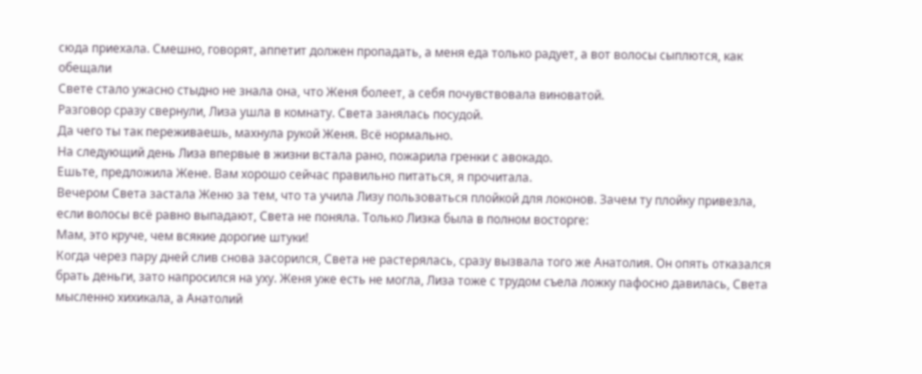сюда приехала. Смешно, говорят, аппетит должен пропадать, а меня еда только радует, а вот волосы сыплются, как обещали
Свете стало ужасно стыдно не знала она, что Женя болеет, а себя почувствовала виноватой.
Разговор сразу свернули, Лиза ушла в комнату. Света занялась посудой.
Да чего ты так переживаешь, махнула рукой Женя. Всё нормально.
На следующий день Лиза впервые в жизни встала рано, пожарила гренки с авокадо.
Ешьте, предложила Жене. Вам хорошо сейчас правильно питаться, я прочитала.
Вечером Света застала Женю за тем, что та учила Лизу пользоваться плойкой для локонов. Зачем ту плойку привезла, если волосы всё равно выпадают, Света не поняла. Только Лизка была в полном восторге:
Мам, это круче, чем всякие дорогие штуки!
Когда через пару дней слив снова засорился, Света не растерялась, сразу вызвала того же Анатолия. Он опять отказался брать деньги, зато напросился на уху. Женя уже есть не могла, Лиза тоже с трудом съела ложку пафосно давилась, Света мысленно хихикала, а Анатолий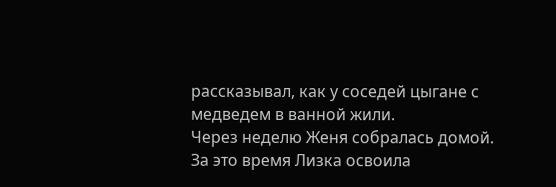рассказывал, как у соседей цыгане с медведем в ванной жили.
Через неделю Женя собралась домой. За это время Лизка освоила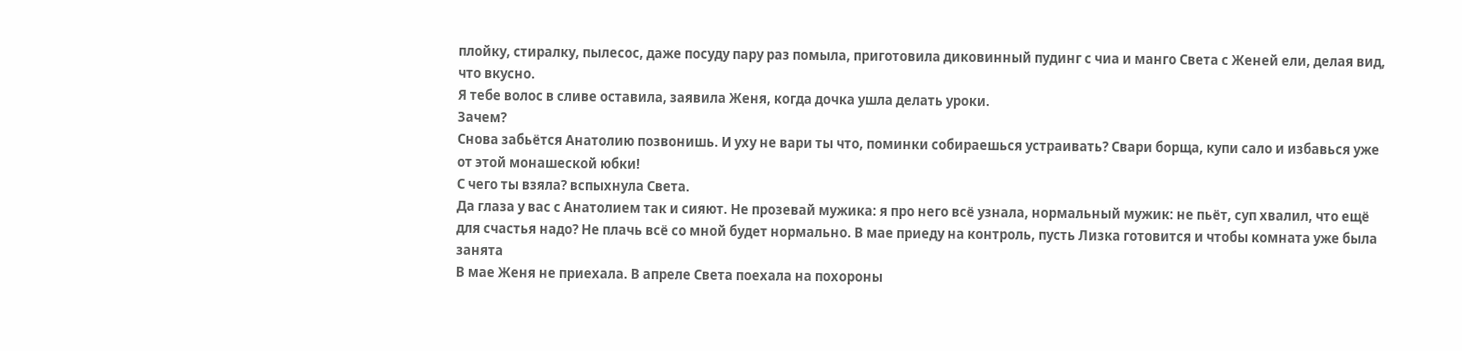плойку, стиралку, пылесос, даже посуду пару раз помыла, приготовила диковинный пудинг с чиа и манго Света с Женей ели, делая вид, что вкусно.
Я тебе волос в сливе оставила, заявила Женя, когда дочка ушла делать уроки.
Зачем?
Снова забьётся Анатолию позвонишь. И уху не вари ты что, поминки собираешься устраивать? Свари борща, купи сало и избавься уже от этой монашеской юбки!
С чего ты взяла? вспыхнула Света.
Да глаза у вас с Анатолием так и сияют. Не прозевай мужика: я про него всё узнала, нормальный мужик: не пьёт, суп хвалил, что ещё для счастья надо? Не плачь всё со мной будет нормально. В мае приеду на контроль, пусть Лизка готовится и чтобы комната уже была занята
В мае Женя не приехала. В апреле Света поехала на похороны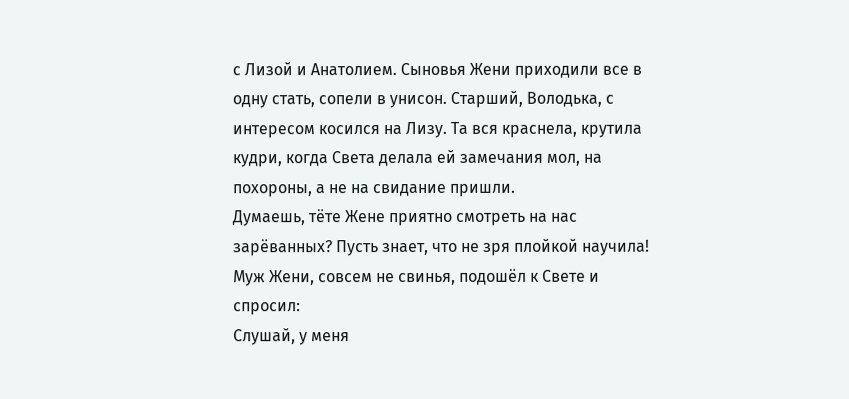с Лизой и Анатолием. Сыновья Жени приходили все в одну стать, сопели в унисон. Старший, Володька, с интересом косился на Лизу. Та вся краснела, крутила кудри, когда Света делала ей замечания мол, на похороны, а не на свидание пришли.
Думаешь, тёте Жене приятно смотреть на нас зарёванных? Пусть знает, что не зря плойкой научила!
Муж Жени, совсем не свинья, подошёл к Свете и спросил:
Слушай, у меня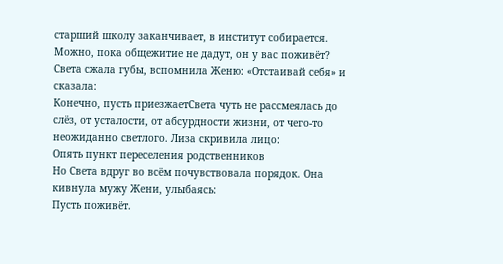старший школу заканчивает, в институт собирается. Можно, пока общежитие не дадут, он у вас поживёт?
Света сжала губы, вспомнила Женю: «Отстаивай себя» и сказала:
Конечно, пусть приезжаетСвета чуть не рассмеялась до слёз, от усталости, от абсурдности жизни, от чего-то неожиданно светлого. Лиза скривила лицо:
Опять пункт переселения родственников
Но Света вдруг во всём почувствовала порядок. Она кивнула мужу Жени, улыбаясь:
Пусть поживёт.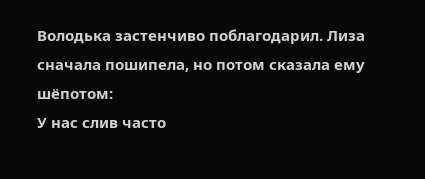Володька застенчиво поблагодарил. Лиза сначала пошипела, но потом сказала ему шёпотом:
У нас слив часто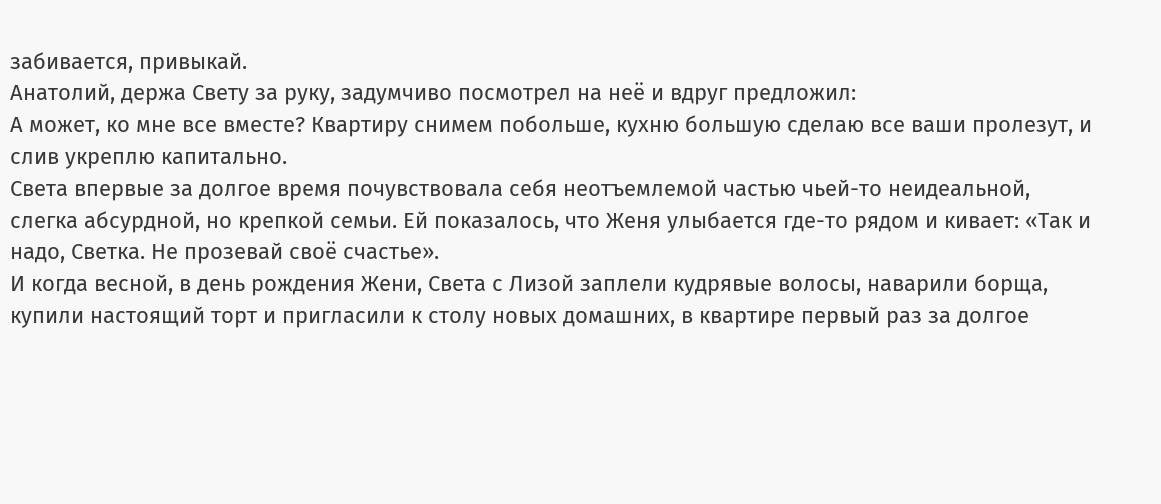забивается, привыкай.
Анатолий, держа Свету за руку, задумчиво посмотрел на неё и вдруг предложил:
А может, ко мне все вместе? Квартиру снимем побольше, кухню большую сделаю все ваши пролезут, и слив укреплю капитально.
Света впервые за долгое время почувствовала себя неотъемлемой частью чьей-то неидеальной, слегка абсурдной, но крепкой семьи. Ей показалось, что Женя улыбается где-то рядом и кивает: «Так и надо, Светка. Не прозевай своё счастье».
И когда весной, в день рождения Жени, Света с Лизой заплели кудрявые волосы, наварили борща, купили настоящий торт и пригласили к столу новых домашних, в квартире первый раз за долгое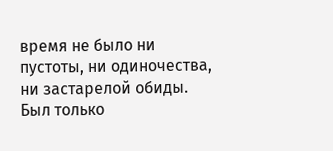время не было ни пустоты, ни одиночества, ни застарелой обиды. Был только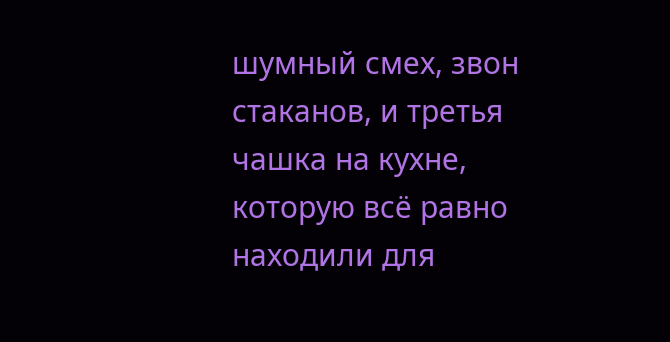шумный смех, звон стаканов, и третья чашка на кухне, которую всё равно находили для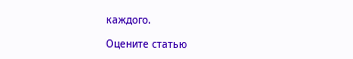каждого.

Оцените статью